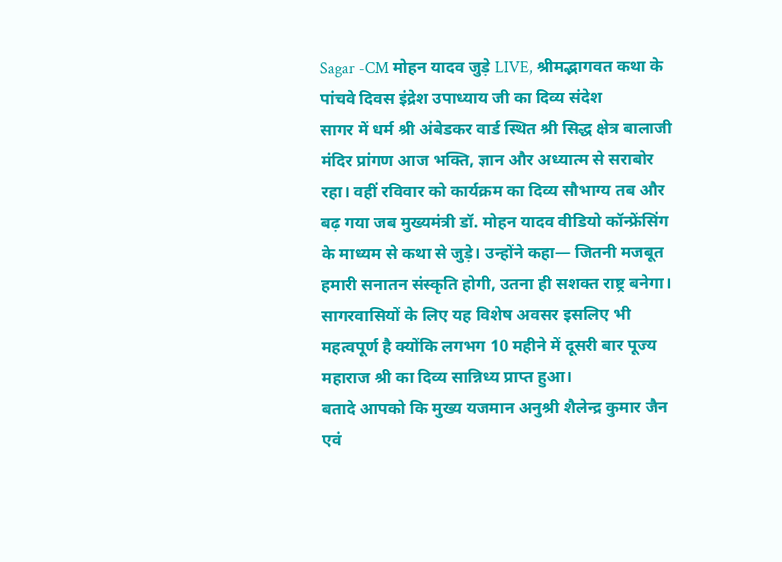Sagar -CM मोहन यादव जुड़े LIVE, श्रीमद्भागवत कथा के पांचवे दिवस इंद्रेश उपाध्याय जी का दिव्य संदेश
सागर में धर्म श्री अंबेडकर वार्ड स्थित श्री सिद्ध क्षेत्र बालाजी मंदिर प्रांगण आज भक्ति, ज्ञान और अध्यात्म से सराबोर रहा। वहीं रविवार को कार्यक्रम का दिव्य सौभाग्य तब और बढ़ गया जब मुख्यमंत्री डॉ. मोहन यादव वीडियो कॉन्फ्रेंसिंग के माध्यम से कथा से जुड़े। उन्होंने कहा— जितनी मजबूत हमारी सनातन संस्कृति होगी, उतना ही सशक्त राष्ट्र बनेगा। सागरवासियों के लिए यह विशेष अवसर इसलिए भी महत्वपूर्ण है क्योंकि लगभग 10 महीने में दूसरी बार पूज्य महाराज श्री का दिव्य सान्निध्य प्राप्त हुआ।
बतादे आपको कि मुख्य यजमान अनुश्री शैलेन्द्र कुमार जैन एवं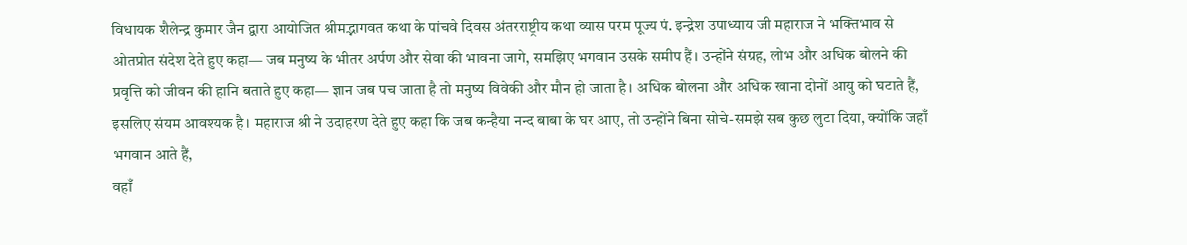विधायक शैलेन्द्र कुमार जैन द्वारा आयोजित श्रीमद्भागवत कथा के पांचवे दिवस अंतरराष्ट्रीय कथा व्यास परम पूज्य पं. इन्द्रेश उपाध्याय जी महाराज ने भक्तिभाव से ओतप्रोत संदेश देते हुए कहा— जब मनुष्य के भीतर अर्पण और सेवा की भावना जागे, समझिए भगवान उसके समीप हैं। उन्होंने संग्रह, लोभ और अधिक बोलने की प्रवृत्ति को जीवन की हानि बताते हुए कहा— ज्ञान जब पच जाता है तो मनुष्य विवेकी और मौन हो जाता है। अधिक बोलना और अधिक खाना दोनों आयु को घटाते हैं, इसलिए संयम आवश्यक है। महाराज श्री ने उदाहरण देते हुए कहा कि जब कन्हैया नन्द बाबा के घर आए, तो उन्होंने बिना सोचे-समझे सब कुछ लुटा दिया, क्योंकि जहाँ भगवान आते हैं,
वहाँ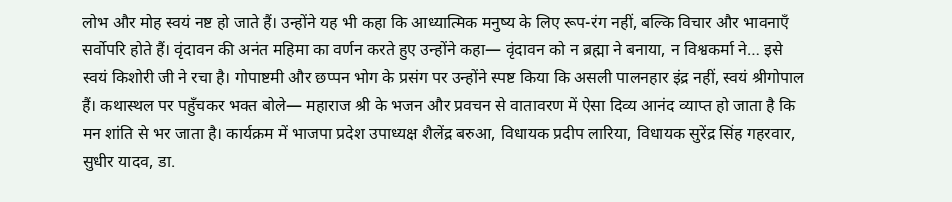लोभ और मोह स्वयं नष्ट हो जाते हैं। उन्होंने यह भी कहा कि आध्यात्मिक मनुष्य के लिए रूप-रंग नहीं, बल्कि विचार और भावनाएँ सर्वोपरि होते हैं। वृंदावन की अनंत महिमा का वर्णन करते हुए उन्होंने कहा— वृंदावन को न ब्रह्मा ने बनाया, न विश्वकर्मा ने… इसे स्वयं किशोरी जी ने रचा है। गोपाष्टमी और छप्पन भोग के प्रसंग पर उन्होंने स्पष्ट किया कि असली पालनहार इंद्र नहीं, स्वयं श्रीगोपाल हैं। कथास्थल पर पहुँचकर भक्त बोले— महाराज श्री के भजन और प्रवचन से वातावरण में ऐसा दिव्य आनंद व्याप्त हो जाता है कि मन शांति से भर जाता है। कार्यक्रम में भाजपा प्रदेश उपाध्यक्ष शैलेंद्र बरुआ, विधायक प्रदीप लारिया, विधायक सुरेंद्र सिंह गहरवार, सुधीर यादव, डा.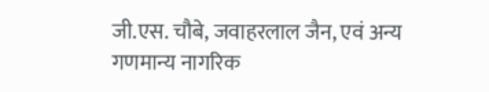जी.एस. चौबे, जवाहरलाल जैन, एवं अन्य गणमान्य नागरिक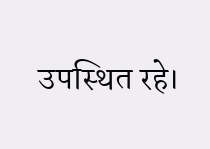उपस्थित रहे।